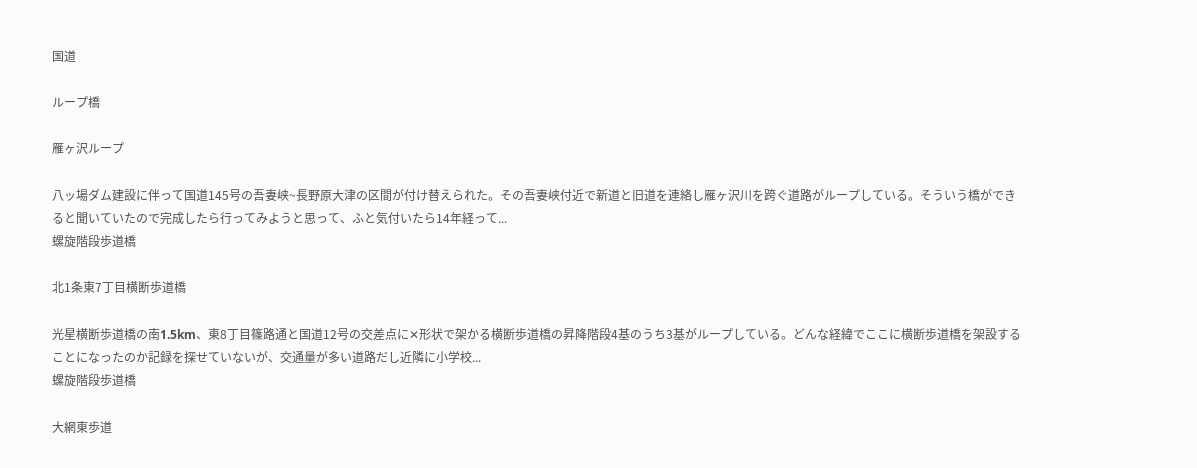国道

ループ橋

雁ヶ沢ループ

八ッ場ダム建設に伴って国道145号の吾妻峡~長野原大津の区間が付け替えられた。その吾妻峡付近で新道と旧道を連絡し雁ヶ沢川を跨ぐ道路がループしている。そういう橋ができると聞いていたので完成したら行ってみようと思って、ふと気付いたら14年経って...
螺旋階段歩道橋

北1条東7丁目横断歩道橋

光星横断歩道橋の南1.5km、東8丁目篠路通と国道12号の交差点に✕形状で架かる横断歩道橋の昇降階段4基のうち3基がループしている。どんな経緯でここに横断歩道橋を架設することになったのか記録を探せていないが、交通量が多い道路だし近隣に小学校...
螺旋階段歩道橋

大網東歩道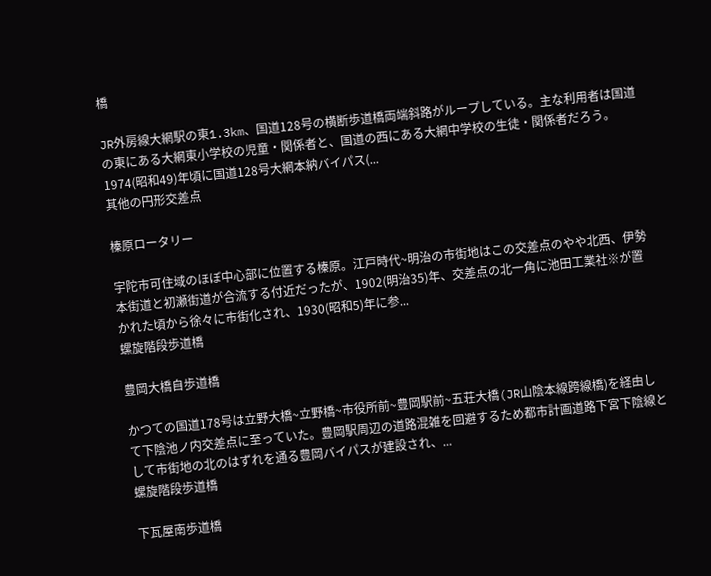橋

JR外房線大網駅の東1.3km、国道128号の横断歩道橋両端斜路がループしている。主な利用者は国道の東にある大網東小学校の児童・関係者と、国道の西にある大網中学校の生徒・関係者だろう。1974(昭和49)年頃に国道128号大網本納バイパス(...
其他の円形交差点

榛原ロータリー

宇陀市可住域のほぼ中心部に位置する榛原。江戸時代~明治の市街地はこの交差点のやや北西、伊勢本街道と初瀬街道が合流する付近だったが、1902(明治35)年、交差点の北一角に池田工業社※が置かれた頃から徐々に市街化され、1930(昭和5)年に参...
螺旋階段歩道橋

豊岡大橋自歩道橋

かつての国道178号は立野大橋~立野橋~市役所前~豊岡駅前~五荘大橋(JR山陰本線跨線橋)を経由して下陰池ノ内交差点に至っていた。豊岡駅周辺の道路混雑を回避するため都市計画道路下宮下陰線として市街地の北のはずれを通る豊岡バイパスが建設され、...
螺旋階段歩道橋

下瓦屋南歩道橋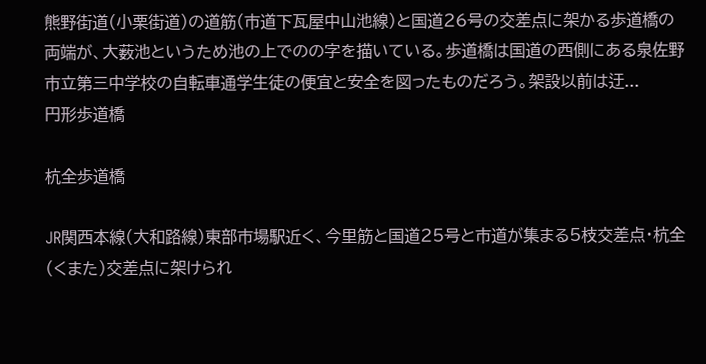熊野街道(小栗街道)の道筋(市道下瓦屋中山池線)と国道26号の交差点に架かる歩道橋の両端が、大薮池というため池の上でのの字を描いている。歩道橋は国道の西側にある泉佐野市立第三中学校の自転車通学生徒の便宜と安全を図ったものだろう。架設以前は迂...
円形歩道橋

杭全歩道橋

JR関西本線(大和路線)東部市場駅近く、今里筋と国道25号と市道が集まる5枝交差点・杭全(くまた)交差点に架けられ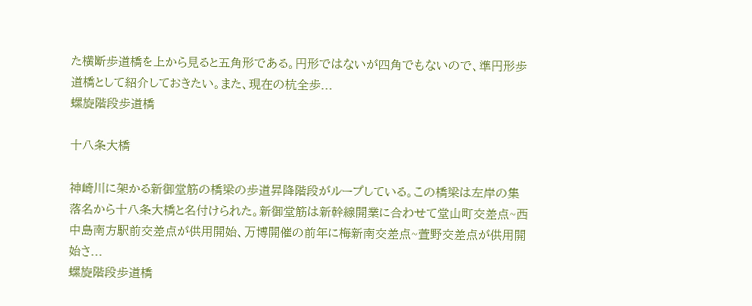た横断歩道橋を上から見ると五角形である。円形ではないが四角でもないので、準円形歩道橋として紹介しておきたい。また、現在の杭全歩...
螺旋階段歩道橋

十八条大橋

神崎川に架かる新御堂筋の橋梁の歩道昇降階段がループしている。この橋梁は左岸の集落名から十八条大橋と名付けられた。新御堂筋は新幹線開業に合わせて堂山町交差点~西中島南方駅前交差点が供用開始、万博開催の前年に梅新南交差点~萱野交差点が供用開始さ...
螺旋階段歩道橋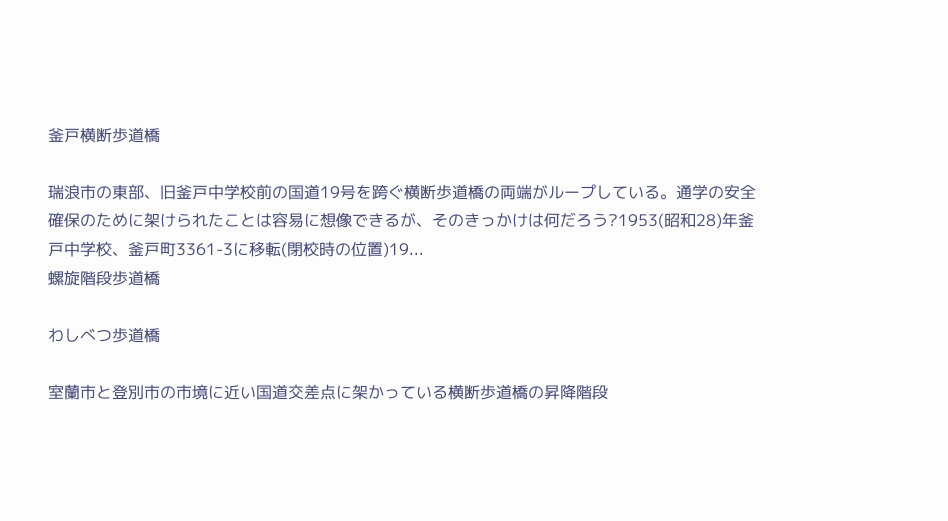釜戸横断歩道橋

瑞浪市の東部、旧釜戸中学校前の国道19号を跨ぐ横断歩道橋の両端がループしている。通学の安全確保のために架けられたことは容易に想像できるが、そのきっかけは何だろう?1953(昭和28)年釜戸中学校、釜戸町3361-3に移転(閉校時の位置)19...
螺旋階段歩道橋

わしべつ歩道橋

室蘭市と登別市の市境に近い国道交差点に架かっている横断歩道橋の昇降階段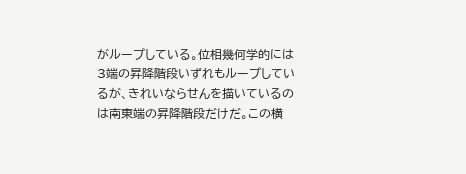がループしている。位相幾何学的には3端の昇降階段いずれもループしているが、きれいならせんを描いているのは南東端の昇降階段だけだ。この横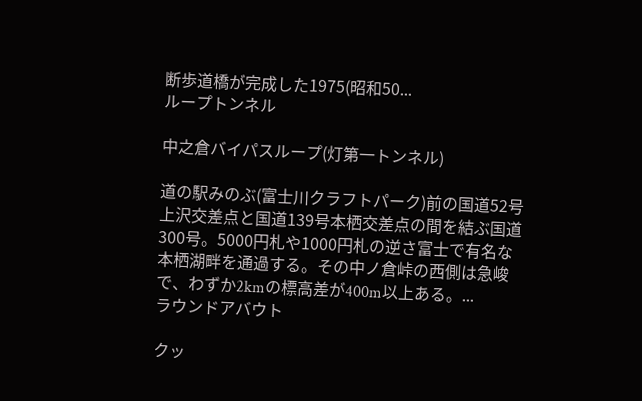断歩道橋が完成した1975(昭和50...
ループトンネル

中之倉バイパスループ(灯第一トンネル)

道の駅みのぶ(富士川クラフトパーク)前の国道52号上沢交差点と国道139号本栖交差点の間を結ぶ国道300号。5000円札や1000円札の逆さ富士で有名な本栖湖畔を通過する。その中ノ倉峠の西側は急峻で、わずか2kmの標高差が400m以上ある。...
ラウンドアバウト

クッ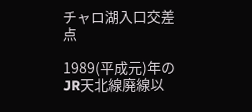チャロ湖入口交差点

1989(平成元)年のJR天北線廃線以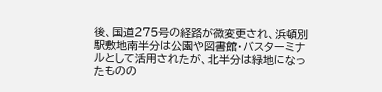後、国道275号の経路が微変更され、浜頓別駅敷地南半分は公園や図書館・バスターミナルとして活用されたが、北半分は緑地になったものの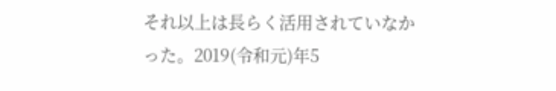それ以上は長らく活用されていなかった。2019(令和元)年5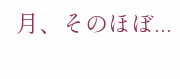月、そのほぼ...